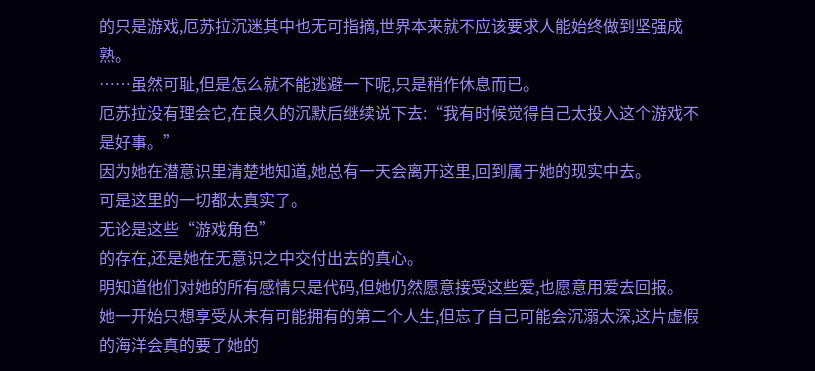的只是游戏,厄苏拉沉迷其中也无可指摘,世界本来就不应该要求人能始终做到坚强成熟。
……虽然可耻,但是怎么就不能逃避一下呢,只是稍作休息而已。
厄苏拉没有理会它,在良久的沉默后继续说下去:“我有时候觉得自己太投入这个游戏不是好事。”
因为她在潜意识里清楚地知道,她总有一天会离开这里,回到属于她的现实中去。
可是这里的一切都太真实了。
无论是这些“游戏角色”
的存在,还是她在无意识之中交付出去的真心。
明知道他们对她的所有感情只是代码,但她仍然愿意接受这些爱,也愿意用爱去回报。
她一开始只想享受从未有可能拥有的第二个人生,但忘了自己可能会沉溺太深,这片虚假的海洋会真的要了她的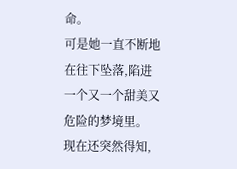命。
可是她一直不断地在往下坠落,陷进一个又一个甜美又危险的梦境里。
现在还突然得知,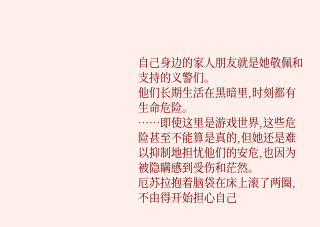自己身边的家人朋友就是她敬佩和支持的义警们。
他们长期生活在黑暗里,时刻都有生命危险。
……即使这里是游戏世界,这些危险甚至不能算是真的,但她还是难以抑制地担忧他们的安危,也因为被隐瞒感到受伤和茫然。
厄苏拉抱着脑袋在床上滚了两圈,不由得开始担心自己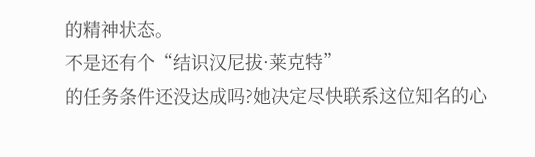的精神状态。
不是还有个“结识汉尼拔·莱克特”
的任务条件还没达成吗?她决定尽快联系这位知名的心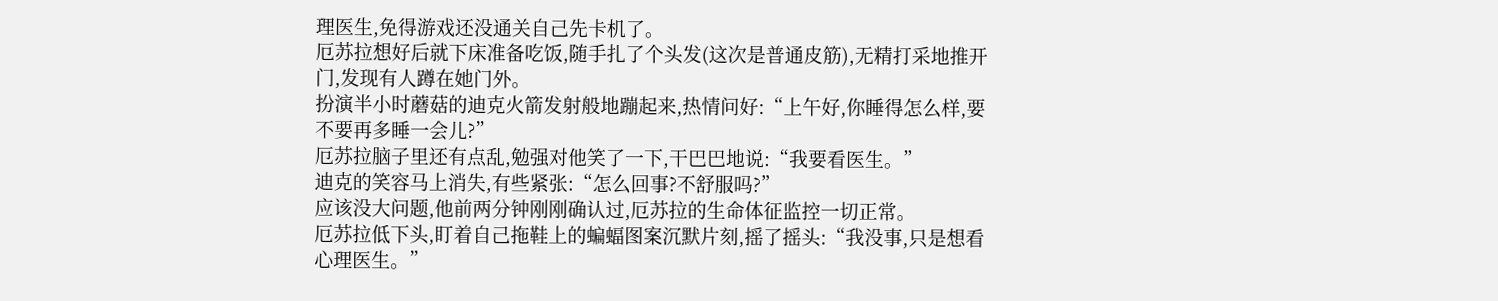理医生,免得游戏还没通关自己先卡机了。
厄苏拉想好后就下床准备吃饭,随手扎了个头发(这次是普通皮筋),无精打采地推开门,发现有人蹲在她门外。
扮演半小时蘑菇的迪克火箭发射般地蹦起来,热情问好:“上午好,你睡得怎么样,要不要再多睡一会儿?”
厄苏拉脑子里还有点乱,勉强对他笑了一下,干巴巴地说:“我要看医生。”
迪克的笑容马上消失,有些紧张:“怎么回事?不舒服吗?”
应该没大问题,他前两分钟刚刚确认过,厄苏拉的生命体征监控一切正常。
厄苏拉低下头,盯着自己拖鞋上的蝙蝠图案沉默片刻,摇了摇头:“我没事,只是想看心理医生。”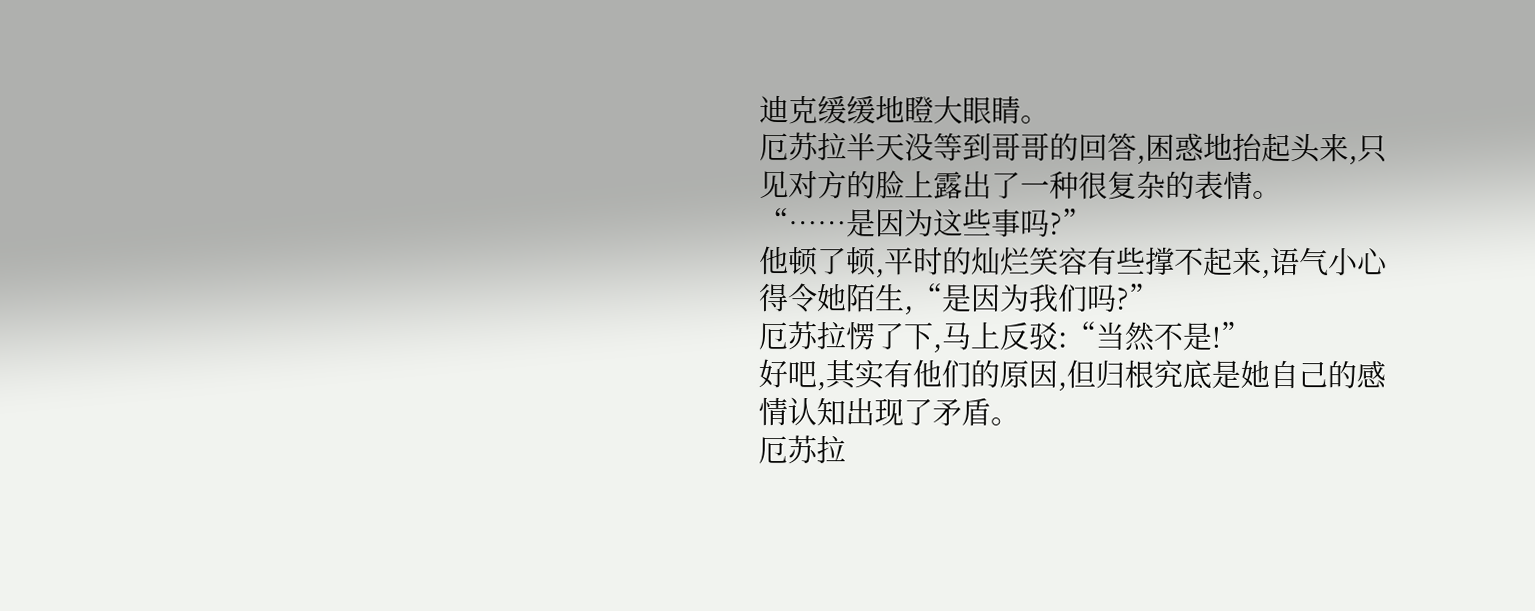迪克缓缓地瞪大眼睛。
厄苏拉半天没等到哥哥的回答,困惑地抬起头来,只见对方的脸上露出了一种很复杂的表情。
“……是因为这些事吗?”
他顿了顿,平时的灿烂笑容有些撑不起来,语气小心得令她陌生,“是因为我们吗?”
厄苏拉愣了下,马上反驳:“当然不是!”
好吧,其实有他们的原因,但归根究底是她自己的感情认知出现了矛盾。
厄苏拉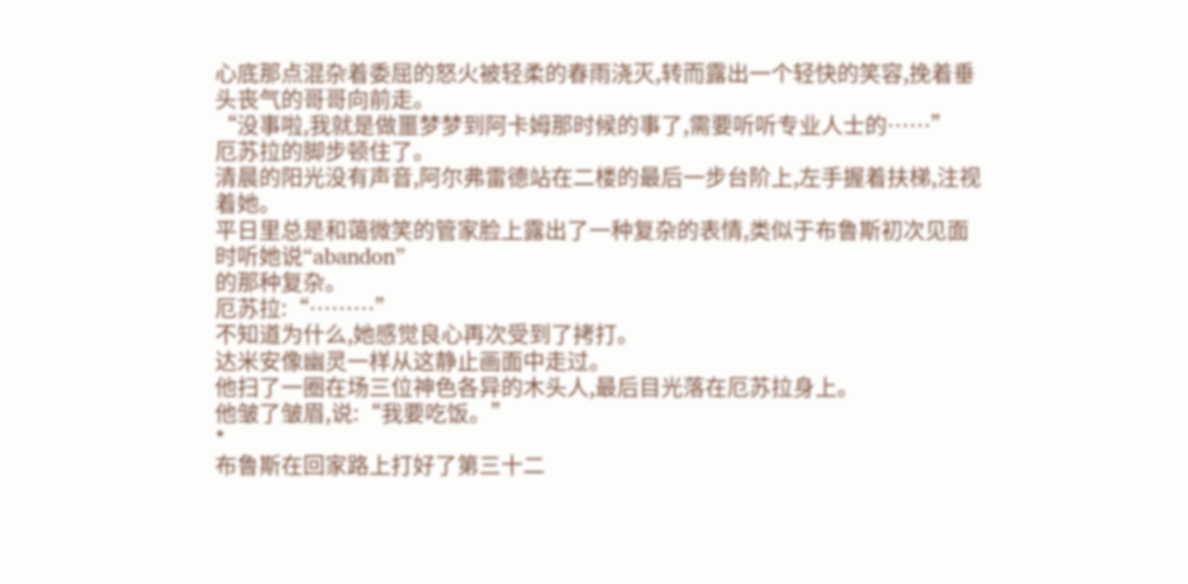心底那点混杂着委屈的怒火被轻柔的春雨浇灭,转而露出一个轻快的笑容,挽着垂头丧气的哥哥向前走。
“没事啦,我就是做噩梦梦到阿卡姆那时候的事了,需要听听专业人士的……”
厄苏拉的脚步顿住了。
清晨的阳光没有声音,阿尔弗雷德站在二楼的最后一步台阶上,左手握着扶梯,注视着她。
平日里总是和蔼微笑的管家脸上露出了一种复杂的表情,类似于布鲁斯初次见面时听她说“abandon”
的那种复杂。
厄苏拉:“………”
不知道为什么,她感觉良心再次受到了拷打。
达米安像幽灵一样从这静止画面中走过。
他扫了一圈在场三位神色各异的木头人,最后目光落在厄苏拉身上。
他皱了皱眉,说:“我要吃饭。”
*
布鲁斯在回家路上打好了第三十二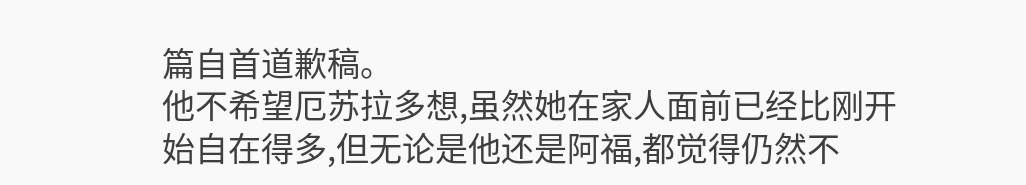篇自首道歉稿。
他不希望厄苏拉多想,虽然她在家人面前已经比刚开始自在得多,但无论是他还是阿福,都觉得仍然不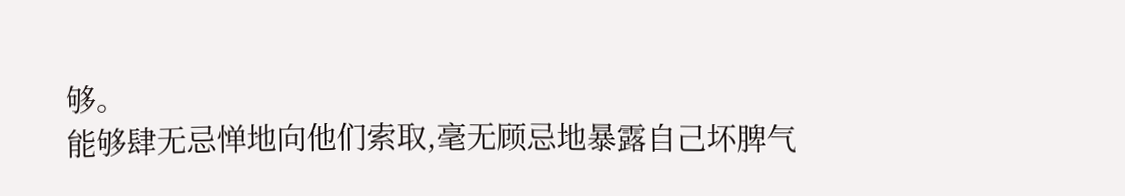够。
能够肆无忌惮地向他们索取,毫无顾忌地暴露自己坏脾气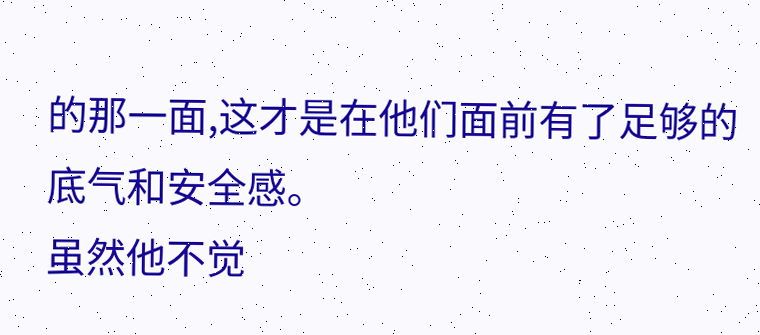的那一面,这才是在他们面前有了足够的底气和安全感。
虽然他不觉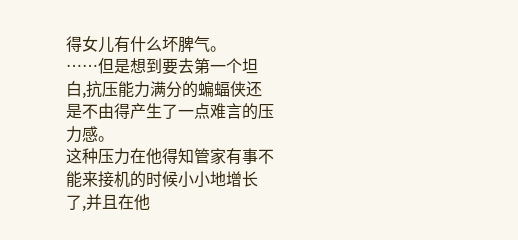得女儿有什么坏脾气。
……但是想到要去第一个坦白,抗压能力满分的蝙蝠侠还是不由得产生了一点难言的压力感。
这种压力在他得知管家有事不能来接机的时候小小地增长了,并且在他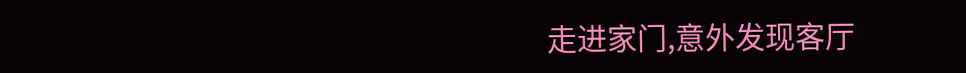走进家门,意外发现客厅